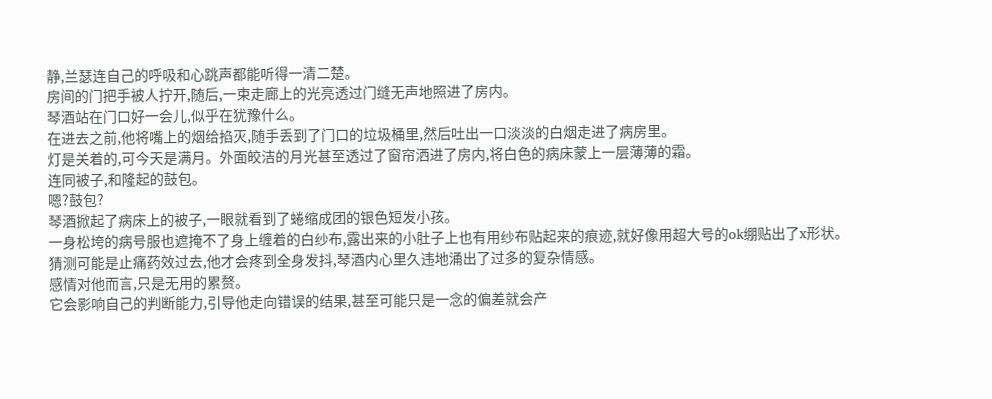静,兰瑟连自己的呼吸和心跳声都能听得一清二楚。
房间的门把手被人拧开,随后,一束走廊上的光亮透过门缝无声地照进了房内。
琴酒站在门口好一会儿,似乎在犹豫什么。
在进去之前,他将嘴上的烟给掐灭,随手丢到了门口的垃圾桶里,然后吐出一口淡淡的白烟走进了病房里。
灯是关着的,可今天是满月。外面皎洁的月光甚至透过了窗帘洒进了房内,将白色的病床蒙上一层薄薄的霜。
连同被子,和隆起的鼓包。
嗯?鼓包?
琴酒掀起了病床上的被子,一眼就看到了蜷缩成团的银色短发小孩。
一身松垮的病号服也遮掩不了身上缠着的白纱布,露出来的小肚子上也有用纱布贴起来的痕迹,就好像用超大号的ok绷贴出了x形状。
猜测可能是止痛药效过去,他才会疼到全身发抖,琴酒内心里久违地涌出了过多的复杂情感。
感情对他而言,只是无用的累赘。
它会影响自己的判断能力,引导他走向错误的结果,甚至可能只是一念的偏差就会产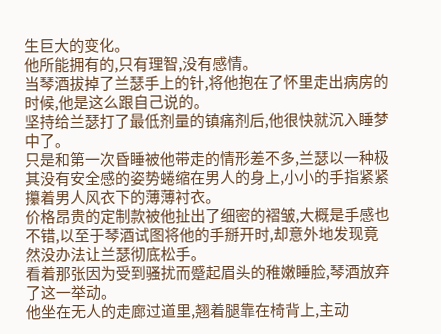生巨大的变化。
他所能拥有的,只有理智,没有感情。
当琴酒拔掉了兰瑟手上的针,将他抱在了怀里走出病房的时候,他是这么跟自己说的。
坚持给兰瑟打了最低剂量的镇痛剂后,他很快就沉入睡梦中了。
只是和第一次昏睡被他带走的情形差不多,兰瑟以一种极其没有安全感的姿势蜷缩在男人的身上,小小的手指紧紧攥着男人风衣下的薄薄衬衣。
价格昂贵的定制款被他扯出了细密的褶皱,大概是手感也不错,以至于琴酒试图将他的手掰开时,却意外地发现竟然没办法让兰瑟彻底松手。
看着那张因为受到骚扰而蹙起眉头的稚嫩睡脸,琴酒放弃了这一举动。
他坐在无人的走廊过道里,翘着腿靠在椅背上,主动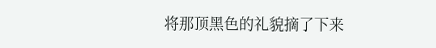将那顶黑色的礼貌摘了下来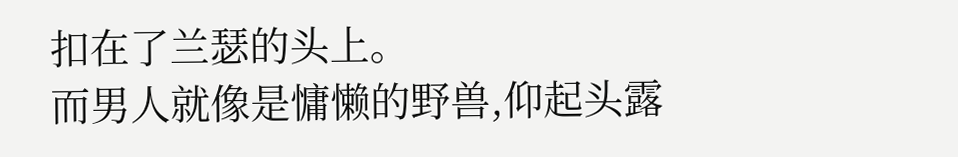扣在了兰瑟的头上。
而男人就像是慵懒的野兽,仰起头露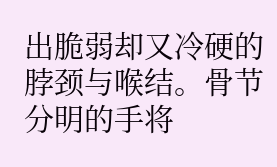出脆弱却又冷硬的脖颈与喉结。骨节分明的手将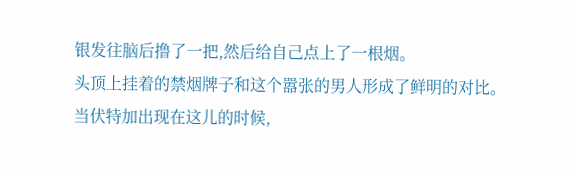银发往脑后撸了一把,然后给自己点上了一根烟。
头顶上挂着的禁烟牌子和这个嚣张的男人形成了鲜明的对比。
当伏特加出现在这儿的时候,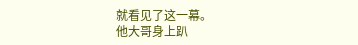就看见了这一幕。
他大哥身上趴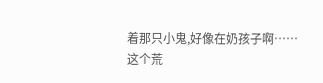着那只小鬼,好像在奶孩子啊……
这个荒